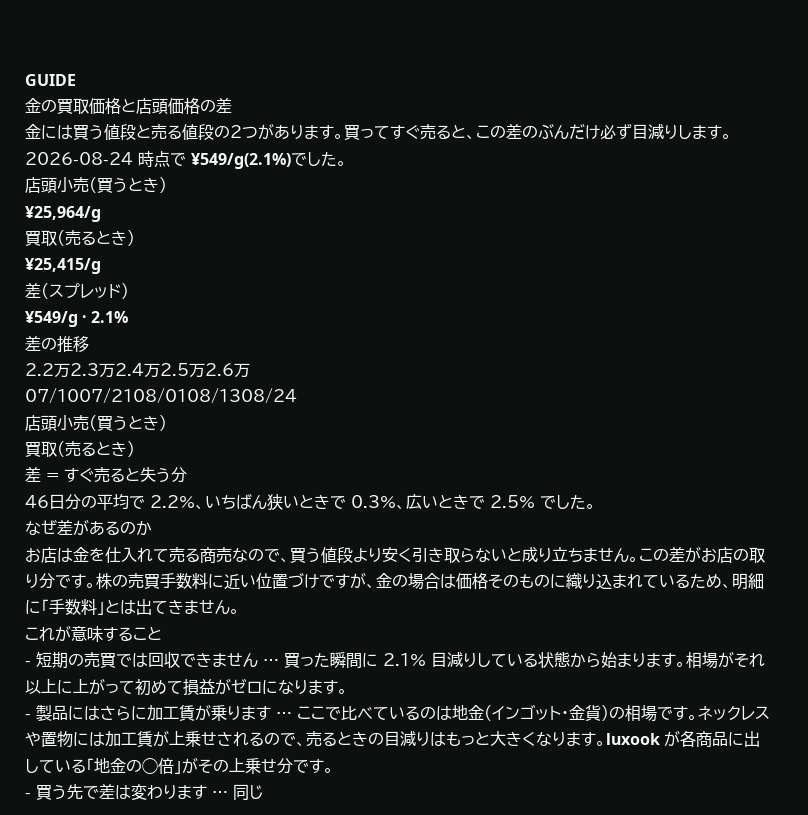GUIDE
金の買取価格と店頭価格の差
金には買う値段と売る値段の2つがあります。買ってすぐ売ると、この差のぶんだけ必ず目減りします。2026-08-24 時点で ¥549/g(2.1%)でした。
店頭小売(買うとき)
¥25,964/g
買取(売るとき)
¥25,415/g
差(スプレッド)
¥549/g · 2.1%
差の推移
2.2万2.3万2.4万2.5万2.6万
07/1007/2108/0108/1308/24
店頭小売(買うとき)
買取(売るとき)
差 = すぐ売ると失う分
46日分の平均で 2.2%、いちばん狭いときで 0.3%、広いときで 2.5% でした。
なぜ差があるのか
お店は金を仕入れて売る商売なので、買う値段より安く引き取らないと成り立ちません。この差がお店の取り分です。株の売買手数料に近い位置づけですが、金の場合は価格そのものに織り込まれているため、明細に「手数料」とは出てきません。
これが意味すること
- 短期の売買では回収できません … 買った瞬間に 2.1% 目減りしている状態から始まります。相場がそれ以上に上がって初めて損益がゼロになります。
- 製品にはさらに加工賃が乗ります … ここで比べているのは地金(インゴット・金貨)の相場です。ネックレスや置物には加工賃が上乗せされるので、売るときの目減りはもっと大きくなります。luxook が各商品に出している「地金の◯倍」がその上乗せ分です。
- 買う先で差は変わります … 同じ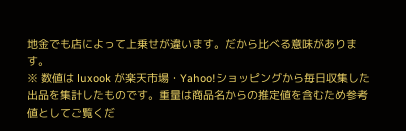地金でも店によって上乗せが違います。だから比べる意味があります。
※ 数値は luxook が楽天市場・Yahoo!ショッピングから毎日収集した出品を集計したものです。重量は商品名からの推定値を含むため参考値としてご覧くだ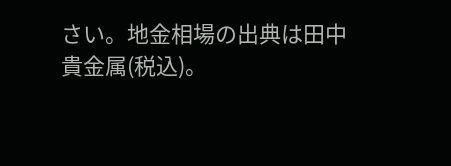さい。地金相場の出典は田中貴金属(税込)。